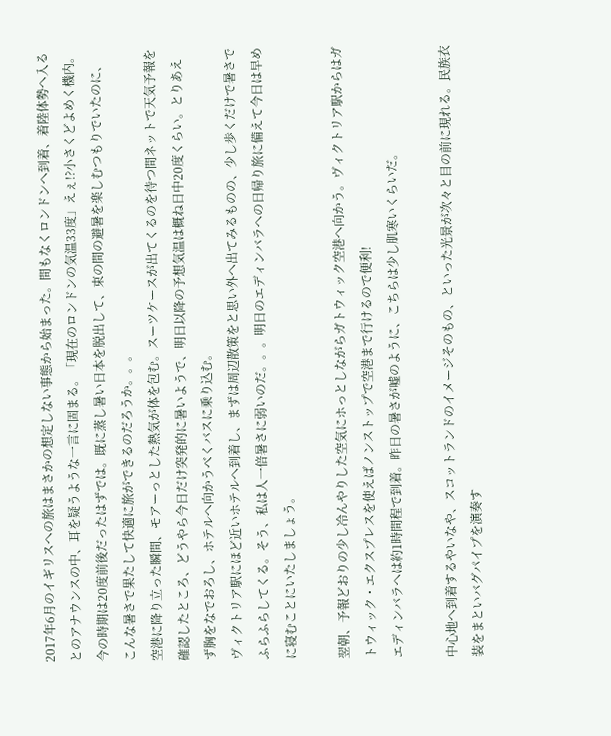2017年6月のイギリスへの旅はまさかの想定しない事態から始まった。間もなくロンドンへ到着、着陸体勢へ入るとのアナウンスの中、耳を疑うような一言に固まる。「現在のロンドンの気温33度」えぇ!?小さくどよめく機内。今の時期は20度前後だったはずでは。既に蒸し暑い日本を脱出して、束の間の避暑を楽しむつもりでいたのに、こんな暑さで果たして快適に旅ができるのだろうか。。。
空港に降り立った瞬間、モアーっとした熱気が体を包む。スーツケースが出てくるのを待つ間ネットで天気予報を確認したところ、どうやら今日だけ突発的に暑いようで、明日以降の予想気温は概ね日中20度くらい。とりあえず胸をなでおろし、ホテルへ向かうべくバスに乗り込む。
ヴィクトリア駅にほど近いホテルへ到着し、まずは周辺散策をと思い外へ出てみるものの、少し歩くだけで暑さでふらふらしてくる。そう、私は人一倍暑さに弱いのだ。。。明日のエディンバラへの日帰り旅に備えて今日は早めに寝むことにいたしましょう。

翌朝、予報どおりの少し冷んやりした空気にホっとしながらガトウィック空港へ向かう。ヴィクトリア駅からはガトウィック・エクスプレスを使えばノンストップで空港まで行けるので便利!
エディンバラへは約1時間程で到着。昨日の暑さが嘘のように、こちらは少し肌寒いくらいだ。

中心地へ到着するやいなや、スコットランドのイメージそのもの、といった光景が次々と目の前に現れる。民族衣装をまといバグパイプを演奏す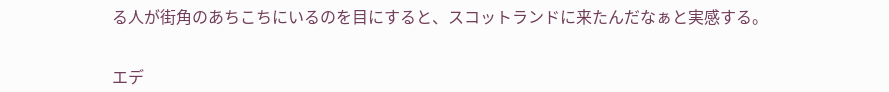る人が街角のあちこちにいるのを目にすると、スコットランドに来たんだなぁと実感する。


エデ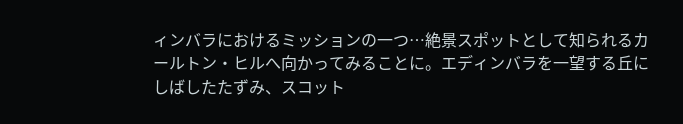ィンバラにおけるミッションの一つ…絶景スポットとして知られるカールトン・ヒルへ向かってみることに。エディンバラを一望する丘にしばしたたずみ、スコット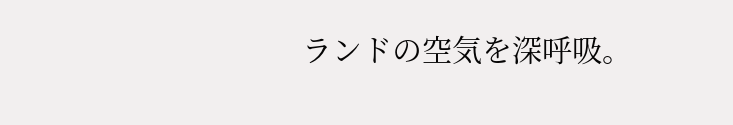ランドの空気を深呼吸。